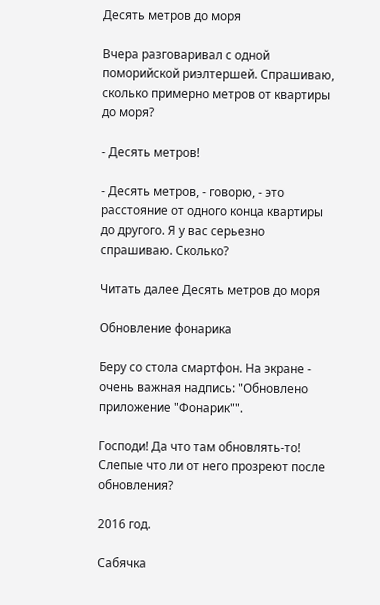Десять метров до моря

Вчера разговаривал с одной поморийской риэлтершей. Спрашиваю, сколько примерно метров от квартиры до моря?

- Десять метров!

- Десять метров, - говорю, - это расстояние от одного конца квартиры до другого. Я у вас серьезно спрашиваю. Сколько?

Читать далее Десять метров до моря

Обновление фонарика

Беру со стола смартфон. На экране - очень важная надпись: "Обновлено приложение "Фонарик"".

Господи! Да что там обновлять-то! Слепые что ли от него прозреют после обновления?

2016 год.

Сабячка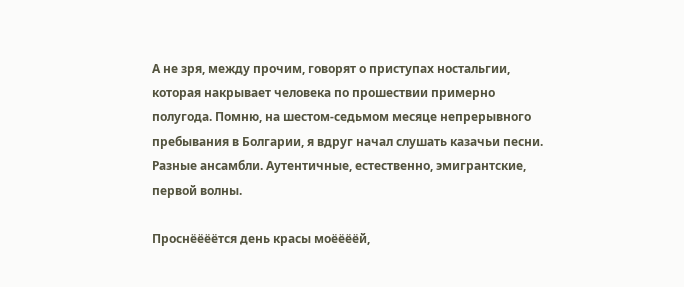А не зря, между прочим, говорят о приступах ностальгии, которая накрывает человека по прошествии примерно полугода. Помню, на шестом-седьмом месяце непрерывного пребывания в Болгарии, я вдруг начал слушать казачьи песни. Разные ансамбли. Аутентичные, естественно, эмигрантские, первой волны.

Проснёёёётся день красы моёёёёй,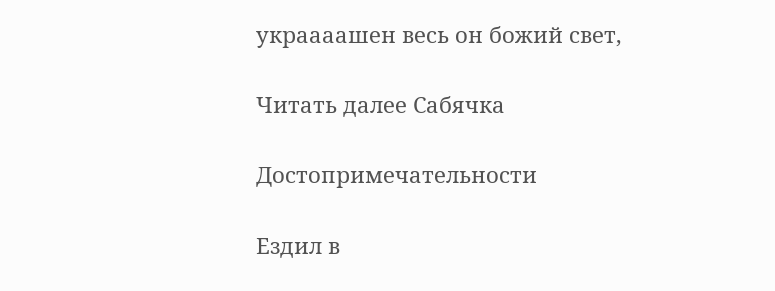украааашен весь он божий свет,

Читать далее Сабячка

Достопримечательности

Ездил в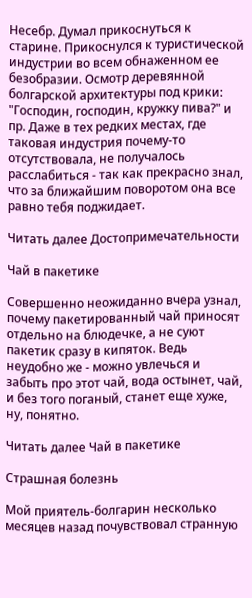Несебр. Думал прикоснуться к старине. Прикоснулся к туристической индустрии во всем обнаженном ее безобразии. Осмотр деревянной болгарской архитектуры под крики: "Господин, господин, кружку пива?" и пр. Даже в тех редких местах, где таковая индустрия почему-то отсутствовала, не получалось расслабиться - так как прекрасно знал, что за ближайшим поворотом она все равно тебя поджидает.

Читать далее Достопримечательности

Чай в пакетике

Совершенно неожиданно вчера узнал, почему пакетированный чай приносят отдельно на блюдечке, а не суют пакетик сразу в кипяток. Ведь неудобно же - можно увлечься и забыть про этот чай, вода остынет, чай, и без того поганый, станет еще хуже, ну, понятно.

Читать далее Чай в пакетике

Страшная болезнь

Мой приятель-болгарин несколько месяцев назад почувствовал странную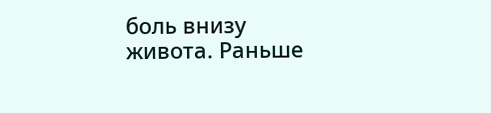боль внизу живота. Раньше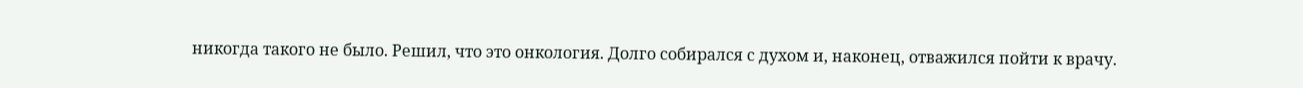никогда такого не было. Решил, что это онкология. Долго собирался с духом и, наконец, отважился пойти к врачу.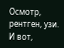Осмотр, рентген, узи. И вот,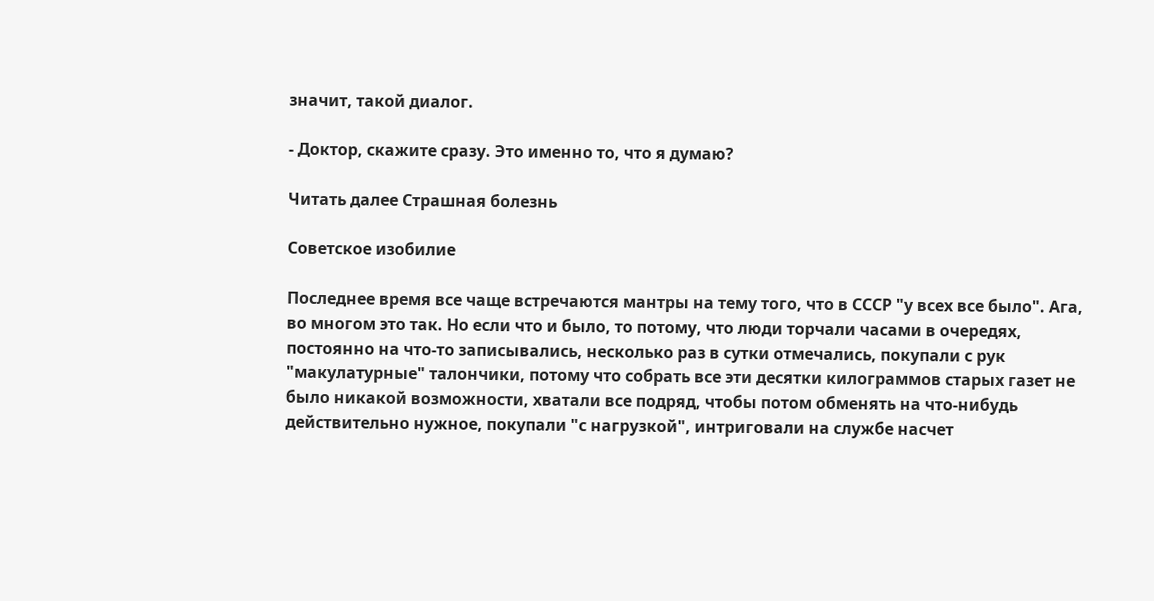значит, такой диалог.

- Доктор, скажите сразу. Это именно то, что я думаю?

Читать далее Страшная болезнь

Советское изобилие

Последнее время все чаще встречаются мантры на тему того, что в СССР "у всех все было". Ага, во многом это так. Но если что и было, то потому, что люди торчали часами в очередях, постоянно на что-то записывались, несколько раз в сутки отмечались, покупали с рук "макулатурные" талончики, потому что собрать все эти десятки килограммов старых газет не было никакой возможности, хватали все подряд, чтобы потом обменять на что-нибудь действительно нужное, покупали "с нагрузкой", интриговали на службе насчет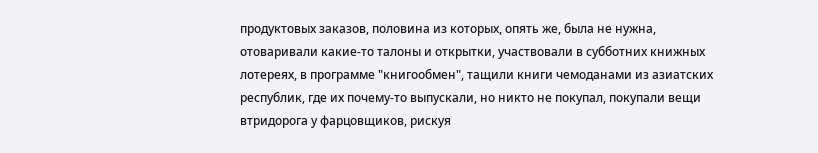продуктовых заказов, половина из которых, опять же, была не нужна, отоваривали какие-то талоны и открытки, участвовали в субботних книжных лотереях, в программе "книгообмен", тащили книги чемоданами из азиатских республик, где их почему-то выпускали, но никто не покупал, покупали вещи втридорога у фарцовщиков, рискуя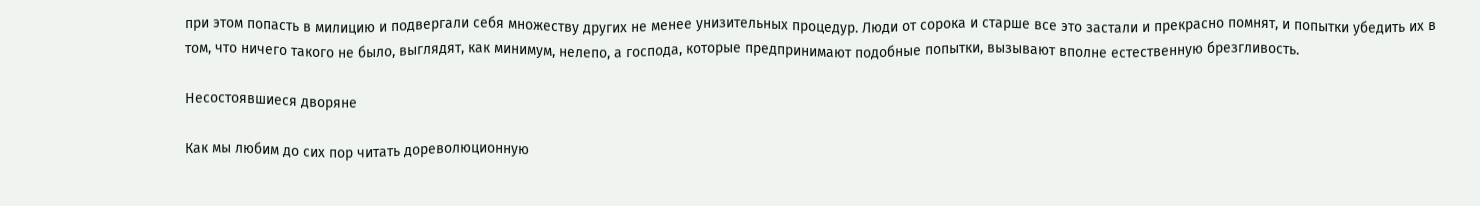при этом попасть в милицию и подвергали себя множеству других не менее унизительных процедур. Люди от сорока и старше все это застали и прекрасно помнят, и попытки убедить их в том, что ничего такого не было, выглядят, как минимум, нелепо, а господа, которые предпринимают подобные попытки, вызывают вполне естественную брезгливость.

Несостоявшиеся дворяне

Как мы любим до сих пор читать дореволюционную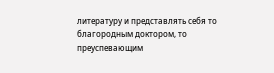литературу и представлять себя то благородным доктором, то преуспевающим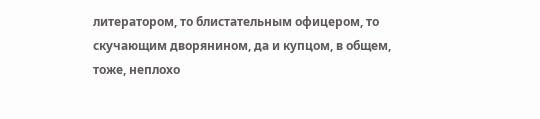литератором, то блистательным офицером, то скучающим дворянином, да и купцом, в общем, тоже, неплохо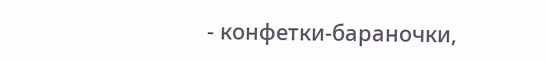- конфетки-бараночки,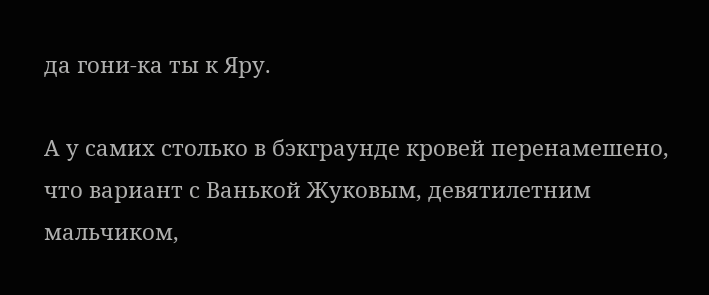да гони-ка ты к Яру.

А у самих столько в бэкграунде кровей перенамешено, что вариант с Ванькой Жуковым, девятилетним мальчиком,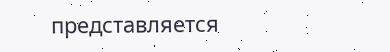представляется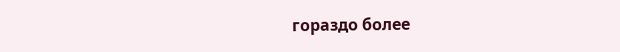гораздо более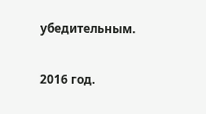убедительным.

2016 год.